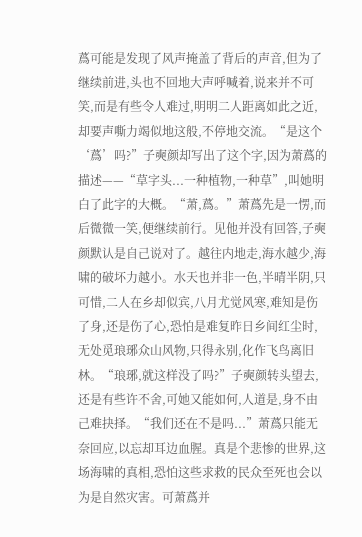蔿可能是发现了风声掩盖了背后的声音,但为了继续前进,头也不回地大声呼喊着,说来并不可笑,而是有些令人难过,明明二人距离如此之近,却要声嘶力竭似地这般,不停地交流。“是这个‘蔿’吗?”子奭颜却写出了这个字,因为萧蔿的描述——“草字头...一种植物,一种草”,叫她明白了此字的大概。“萧,蔿。”萧蔿先是一愣,而后微微一笑,便继续前行。见他并没有回答,子奭颜默认是自己说对了。越往内地走,海水越少,海啸的破坏力越小。水天也并非一色,半晴半阴,只可惜,二人在乡却似宾,八月尤觉风寒,难知是伤了身,还是伤了心,恐怕是难复昨日乡间红尘时,无处觅琅琊众山风物,只得永别,化作飞鸟离旧林。“琅琊,就这样没了吗?”子奭颜转头望去,还是有些许不舍,可她又能如何,人道是,身不由己难抉择。“我们还在不是吗...”萧蔿只能无奈回应,以忘却耳边血腥。真是个悲惨的世界,这场海啸的真相,恐怕这些求救的民众至死也会以为是自然灾害。可萧蔿并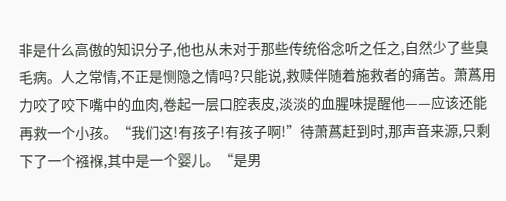非是什么高傲的知识分子,他也从未对于那些传统俗念听之任之,自然少了些臭毛病。人之常情,不正是恻隐之情吗?只能说,救赎伴随着施救者的痛苦。萧蔿用力咬了咬下嘴中的血肉,卷起一层口腔表皮,淡淡的血腥味提醒他——应该还能再救一个小孩。“我们这!有孩子!有孩子啊!”待萧蔿赶到时,那声音来源,只剩下了一个襁褓,其中是一个婴儿。“是男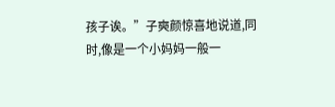孩子诶。”子奭颜惊喜地说道,同时,像是一个小妈妈一般一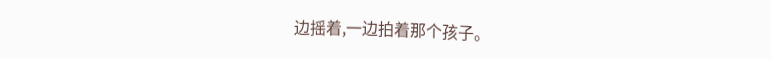边摇着,一边拍着那个孩子。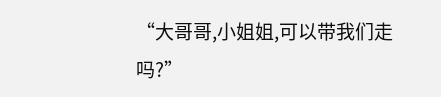“大哥哥,小姐姐,可以带我们走吗?”